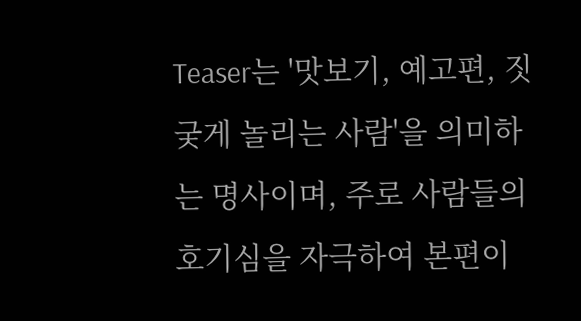Teaser는 '맛보기, 예고편, 짓궂게 놀리는 사람'을 의미하는 명사이며, 주로 사람들의 호기심을 자극하여 본편이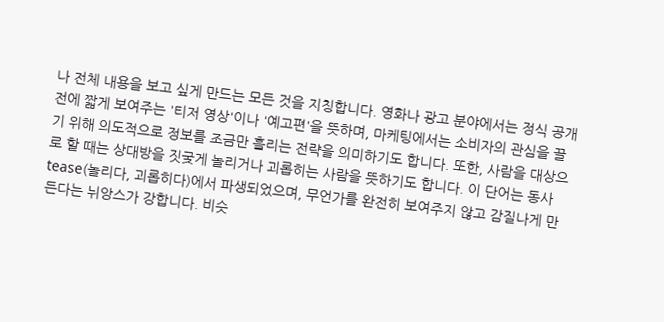나 전체 내용을 보고 싶게 만드는 모든 것을 지칭합니다. 영화나 광고 분야에서는 정식 공개 전에 짧게 보여주는 '티저 영상'이나 '예고편'을 뜻하며, 마케팅에서는 소비자의 관심을 끌기 위해 의도적으로 정보를 조금만 흘리는 전략을 의미하기도 합니다. 또한, 사람을 대상으로 할 때는 상대방을 짓궂게 놀리거나 괴롭히는 사람을 뜻하기도 합니다. 이 단어는 동사 tease(놀리다, 괴롭히다)에서 파생되었으며, 무언가를 완전히 보여주지 않고 감질나게 만든다는 뉘앙스가 강합니다. 비슷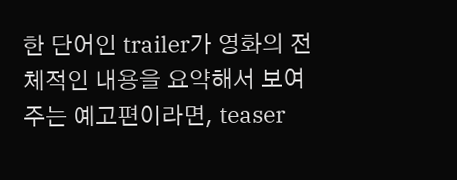한 단어인 trailer가 영화의 전체적인 내용을 요약해서 보여주는 예고편이라면, teaser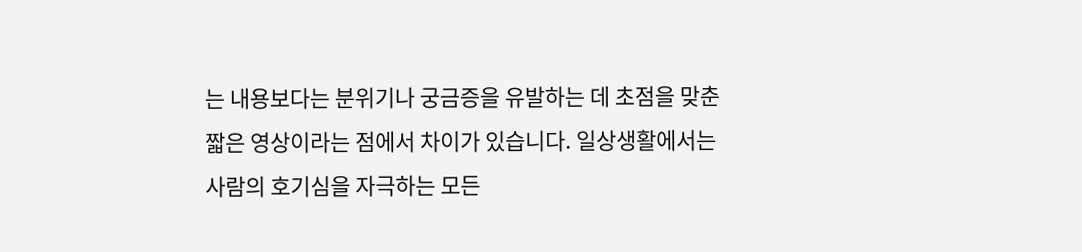는 내용보다는 분위기나 궁금증을 유발하는 데 초점을 맞춘 짧은 영상이라는 점에서 차이가 있습니다. 일상생활에서는 사람의 호기심을 자극하는 모든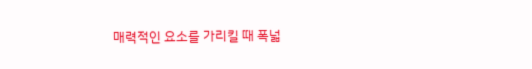매력적인 요소를 가리킬 때 폭넓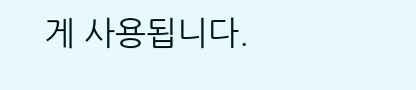게 사용됩니다.